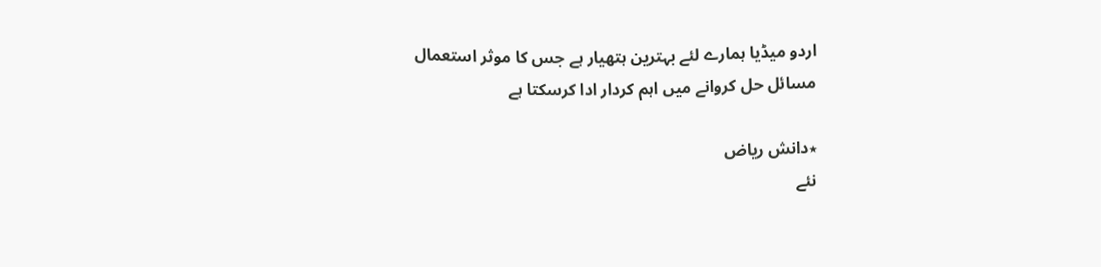اردو میڈیا ہمارے لئے بہترین ہتھیار ہے جس کا موثر استعمال مسائل حل کروانے میں اہم کردار ادا کرسکتا ہے

٭دانش ریاض
نئے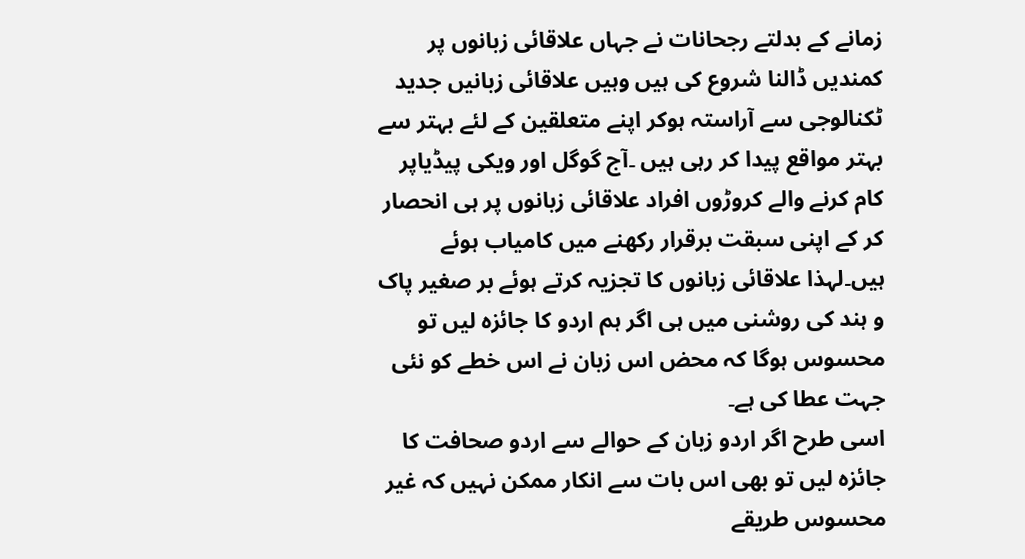زمانے کے بدلتے رجحانات نے جہاں علاقائی زبانوں پر کمندیں ڈالنا شروع کی ہیں وہیں علاقائی زبانیں جدید ٹکنالوجی سے آراستہ ہوکر اپنے متعلقین کے لئے بہتر سے بہتر مواقع پیدا کر رہی ہیں ۔آج گوگل اور ویکی پیڈیاپر کام کرنے والے کروڑوں افراد علاقائی زبانوں پر ہی انحصار کر کے اپنی سبقت برقرار رکھنے میں کامیاب ہوئے ہیں۔لہذا علاقائی زبانوں کا تجزیہ کرتے ہوئے بر صغیر پاک و ہند کی روشنی میں ہی اگر ہم اردو کا جائزہ لیں تو محسوس ہوگا کہ محض اس زبان نے اس خطے کو نئی جہت عطا کی ہے۔
اسی طرح اگر اردو زبان کے حوالے سے اردو صحافت کا جائزہ لیں تو بھی اس بات سے انکار ممکن نہیں کہ غیر محسوس طریقے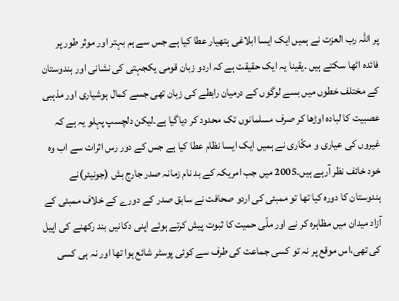پر اللہ رب العزت نے ہمیں ایک ایسا ابلاغی ہتھیار عطا کیا ہے جس سے ہم بہتر اور موثر طور پر فائدہ اٹھا سکتے ہیں ۔یقینا یہ ایک حقیقت ہے کہ اردو زبان قومی یکجہتی کی نشانی اور ہندوستان کے مختلف خطوں میں بسے لوگوں کے درمیان رابطے کی زبان تھی جسے کمال ہوشیاری اور مذہبی عصبیت کا لبادہ اوڑھا کر صرف مسلمانوں تک محدود کر دیاگیا ہے۔لیکن دلچسپ پہلو یہ ہے کہ غیروں کی عیاری و مکّاری نے ہمیں ایک ایسا نظام عطا کیا ہے جس کے دور رس اثرات سے اب وہ خود خائف نظر آرہے ہیں۔2005 میں جب امریکہ کے بد نام زمانہ صدر جارج بش (جونیئر)نے ہندوستان کا دورہ کیا تھا تو ممبئی کی اردو صحافت نے سابق صدر کے دورے کے خلاف ممبئی کے آزاد میدان میں مظاہرہ کر نے اور ملّی حمیت کا ثبوت پیش کرتے ہوئے اپنی دکانیں بند رکھنے کی اپیل کی تھی،اس موقع پر نہ تو کسی جماعت کی طرف سے کوئی پوسٹر شائع ہوا تھا اور نہ ہی کسی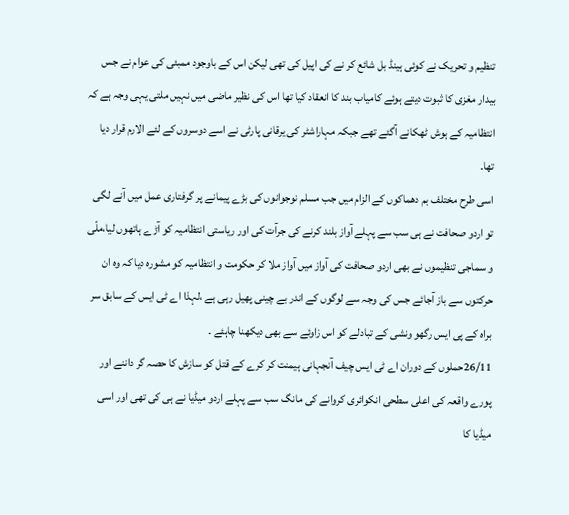تنظیم و تحریک نے کوئی ہینڈ بل شائع کر نے کی اپیل کی تھی لیکن اس کے باوجود ممبئی کی عوام نے جس بیدار مغزی کا ثبوت دیتے ہوئے کامیاب بند کا انعقاد کیا تھا اس کی نظیر ماضی میں نہیں ملتی یہی وجہ ہے کہ انتظامیہ کے ہوش ٹھکانے آگئے تھے جبکہ مہاراشٹر کی یرقانی پارٹی نے اسے دوسروں کے لئے الارم قرار دیا تھا۔
اسی طرح مختلف بم دھماکوں کے الزام میں جب مسلم نوجوانوں کی بڑے پیمانے پر گرفتاری عمل میں آنے لگی تو اردو صحافت نے ہی سب سے پہلے آواز بلند کرنے کی جرآت کی اور ریاستی انتظامیہ کو آڑے ہاتھوں لیا،ملّی و سماجی تنظیموں نے بھی اردو صحافت کی آواز میں آواز ملا کر حکومت و انتظامیہ کو مشورہ دیا کہ وہ ان حرکتوں سے باز آجائے جس کی وجہ سے لوگوں کے اندر بے چینی پھیل رہی ہے ،لہذا اے ٹی ایس کے سابق سر براہ کے پی ایس رگھو ونشی کے تبادلے کو اس زاوئے سے بھی دیکھنا چاہئے ۔
26/11حملوں کے دوران اے ٹی ایس چیف آنجہانی ہیمنت کر کرے کے قتل کو سازش کا حصہ گر داننے اور پورے واقعہ کی اعلی سطحی انکوائری کروانے کی مانگ سب سے پہلے اردو میڈیا نے ہی کی تھی اور اسی میڈیا کا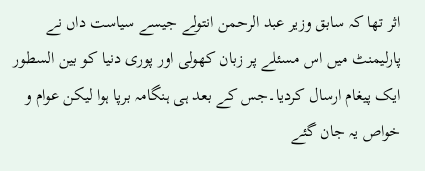اثر تھا کہ سابق وزیر عبد الرحمن انتولے جیسے سیاست داں نے پارلیمنٹ میں اس مسئلے پر زبان کھولی اور پوری دنیا کو بین السطور ایک پیغام ارسال کردیا۔جس کے بعد ہی ہنگامہ برپا ہوا لیکن عوام و خواص یہ جان گئے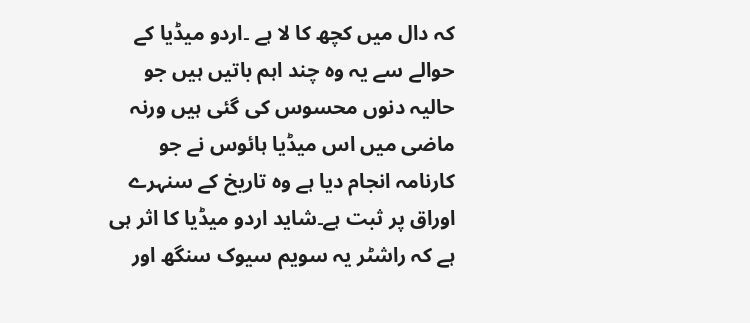کہ دال میں کچھ کا لا ہے ۔اردو میڈیا کے حوالے سے یہ وہ چند اہم باتیں ہیں جو حالیہ دنوں محسوس کی گئی ہیں ورنہ ماضی میں اس میڈیا ہائوس نے جو کارنامہ انجام دیا ہے وہ تاریخ کے سنہرے اوراق پر ثبت ہے۔شاید اردو میڈیا کا اثر ہی ہے کہ راشٹر یہ سویم سیوک سنگھ اور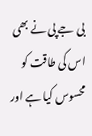بی جے پی نے بھی اس کی طاقت کو محسوس کیا ہے اور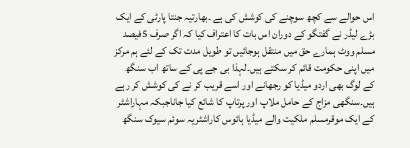اس حوالے سے کچھ سوچنے کی کوشش کی ہے ۔بھارتیہ جنتا پارٹی کے ایک بڑے لیڈر نے گفتگو کے دوران اس بات کا اعتراف کیا کہ اگر صرف 5فیصد مسلم ووٹ ہمارے حق میں منتقل ہوجائیں تو طویل مدت تک کے لئے ہم مرکز میں اپنی حکومت قائم کر سکتے ہیں۔لہذا بی جے پی کے ساتھ اب سنگھ کے لوگ بھی اردو میڈیا کو رجھانے اور اسے قریب کر نے کی کوشش کر رہے ہیں۔سنگھی مزاج کے حامل ملاپ اور پرتاپ کا شائع کیا جاناجبکہ مہاراشٹر کے ایک موقرمسلم ملکیت والے میڈیا ہائوس کاراشٹریہ سوئم سیوک سنگھ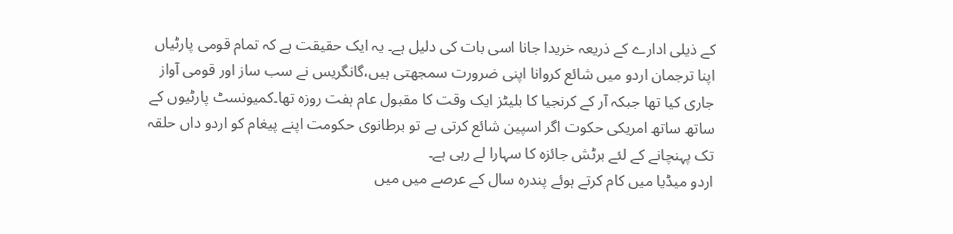کے ذیلی ادارے کے ذریعہ خریدا جانا اسی بات کی دلیل ہے۔ یہ ایک حقیقت ہے کہ تمام قومی پارٹیاں اپنا ترجمان اردو میں شائع کروانا اپنی ضرورت سمجھتی ہیں،گانگریس نے سب ساز اور قومی آواز جاری کیا تھا جبکہ آر کے کرنجیا کا بلیٹز ایک وقت کا مقبول عام ہفت روزہ تھا۔کمیونسٹ پارٹیوں کے ساتھ ساتھ امریکی حکوت اگر اسپین شائع کرتی ہے تو برطانوی حکومت اپنے پیغام کو اردو داں حلقہ تک پہنچانے کے لئے برٹش جائزہ کا سہارا لے رہی ہے۔
اردو میڈیا میں کام کرتے ہوئے پندرہ سال کے عرصے میں میں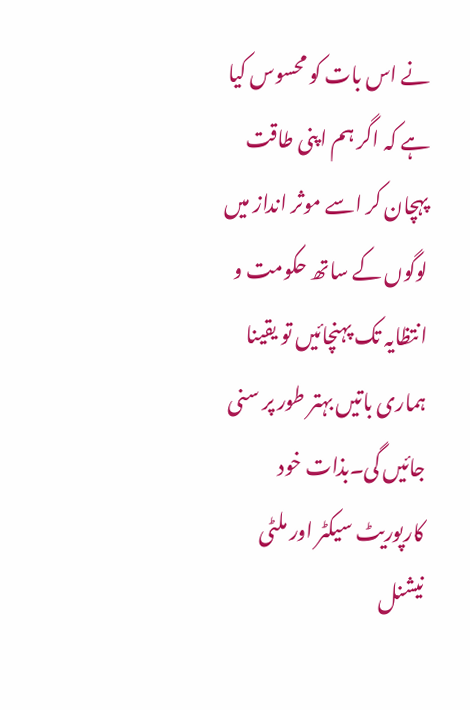نے اس بات کو محسوس کیا ہے کہ اگر ہم اپنی طاقت پہچان کر اسے موثر انداز میں لوگوں کے ساتھ حکومت و انتظایہ تک پہنچائیں تو یقینا ہماری باتیں بہتر طور پر سنی جائیں گی۔بذات خود کارپوریٹ سیکٹر اور ملٹی نیشنل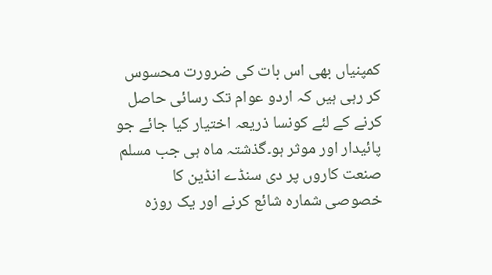کمپنیاں بھی اس بات کی ضرورت محسوس کر رہی ہیں کہ اردو عوام تک رسائی حاصل کرنے کے لئے کونسا ذریعہ اختیار کیا جائے جو پائیدار اور موثر ہو۔گذشتہ ماہ ہی جب مسلم صنعت کاروں پر دی سنڈے انڈین کا خصوصی شمارہ شائع کرنے اور یک روزہ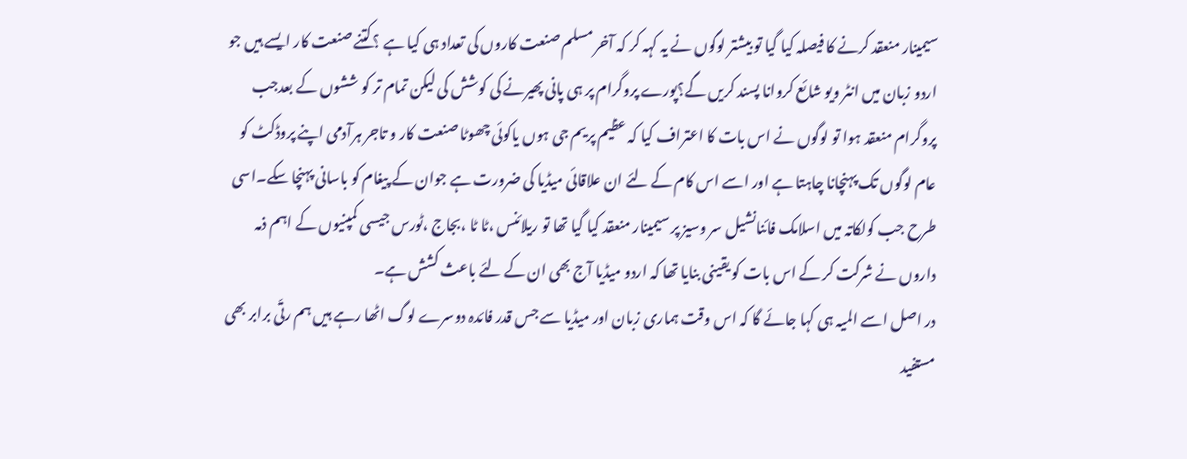سیمینار منعقد کرنے کا فیصلہ کیا گیا تو بیشتر لوگوں نے یہ کہہ کر کہ آخر مسلم صنعت کاروں کی تعداد ہی کیا ہے ؟کتنے صنعت کار ایسے ہیں جو اردو زبان میں انٹر ویو شائع کروانا پسند کریں گے؟پورے پروگرام پر ہی پانی پھیرنے کی کوشش کی لیکن تمام تر کو ششوں کے بعدجب پروگرام منعقد ہوا تو لوگوں نے اس بات کا اعتراف کیا کہ عظیم پریم جی ہوں یاکوئی چھوٹا صنعت کار و تاجر ہرآدمی اپنے پروڈکٹ کو عام لوگوں تک پہنچانا چاہتا ہے اور اسے اس کام کے لئے ان علاقائی میڈیا کی ضرورت ہے جوان کے پیغام کو باسانی پہنچا سکے۔اسی طرح جب کولکاتہ میں اسلامک فائنانشیل سر وسیز پر سیمینار منعقد کیا گیا تھا تو ریلائنس ،ٹا ٹا ،بجاج ،ٹورس جیسی کمپنیوں کے اہم ذمہ داروں نے شرکت کر کے اس بات کو یقینی بنایا تھا کہ اردو میڈیا آج بھی ان کے لئے باعث کشش ہے۔
در اصل اسے المیہ ہی کہا جائے گا کہ اس وقت ہماری زبان اور میڈیا سے جس قدر فائدہ دوسرے لوگ اٹھا رہے ہیں ہم رتّی برابر بھی مستفید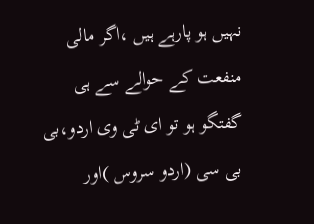نہیں ہو پارہے ہیں ،اگر مالی منفعت کے حوالے سے ہی گفتگو ہو تو ای ٹی وی اردو،بی بی سی (اردو سروس )اور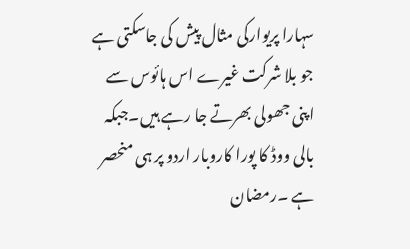سہارا پریوارکی مثال پیش کی جاسکتی ہے جو بلا شرکت غیرے اس ہائوس سے اپنی جھولی بھرتے جا رہے ہیں۔جبکہ بالی ووڈ کا پورا کاروبار اردو پر ہی منحصر ہے ۔رمضان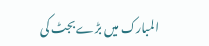المبارک میں بڑے بجٹ کی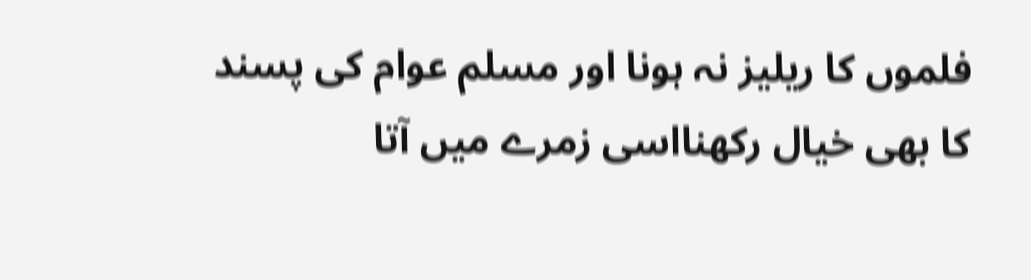فلموں کا ریلیز نہ ہونا اور مسلم عوام کی پسند کا بھی خیال رکھنااسی زمرے میں آتا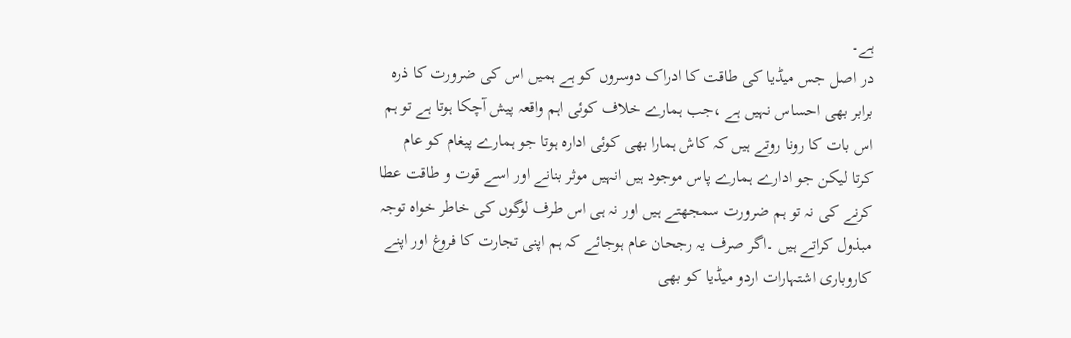ہے۔
در اصل جس میڈیا کی طاقت کا ادراک دوسروں کو ہے ہمیں اس کی ضرورت کا ذرہ برابر بھی احساس نہیں ہے ،جب ہمارے خلاف کوئی اہم واقعہ پیش آچکا ہوتا ہے تو ہم اس بات کا رونا روتے ہیں کہ کاش ہمارا بھی کوئی ادارہ ہوتا جو ہمارے پیغام کو عام کرتا لیکن جو ادارے ہمارے پاس موجود ہیں انہیں موثر بنانے اور اسے قوت و طاقت عطا کرنے کی نہ تو ہم ضرورت سمجھتے ہیں اور نہ ہی اس طرف لوگوں کی خاطر خواہ توجہ مبذول کراتے ہیں ۔اگر صرف یہ رجحان عام ہوجائے کہ ہم اپنی تجارت کا فروغ اور اپنے کاروباری اشتہارات اردو میڈیا کو بھی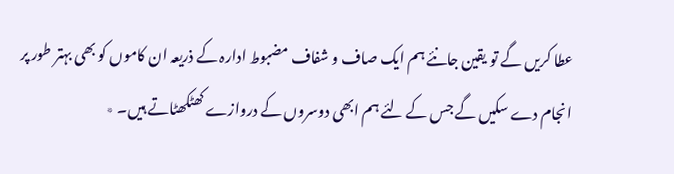عطا کریں گے تو یقین جانئے ہم ایک صاف و شفاف مضبوط ادارہ کے ذریعہ ان کاموں کو بھی بہتر طور پر انجام دے سکیں گے جس کے لئے ہم ابھی دوسروں کے دروازے کھٹکھٹاتے ہیں۔ ٭